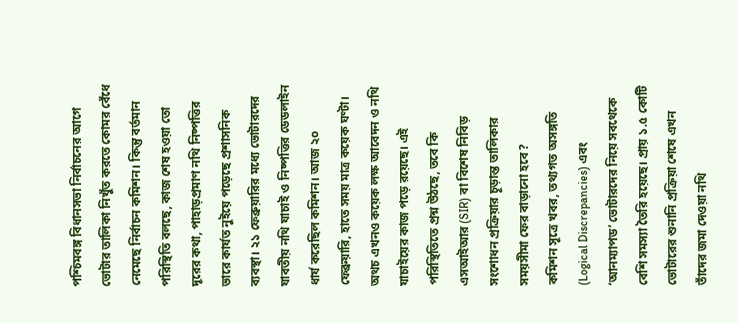পশ্চিমবঙ্গ বিধানসভা নির্বাচনের আগে ভোটার তালিকা নিখুঁত করতে কোমর বেঁধে নেমেছে নির্বাচন কমিশন। কিন্তু বর্তমান পরিস্থিতি বলছে, কাজ শেষ হওয়া তো দূরের কথা, পাহাড়প্রমাণ নথি নিষ্পত্তির ভারে কার্যত নুইয়ে পড়েছে প্রশাসনিক ব্যবস্থা। ২১ ফেব্রুয়ারির মধ্যে ভোটারদের যাবতীয় নথি যাচাই ও নিষ্পত্তির ডেডলাইন ধার্য করেছিল কমিশন। আজ ২০ ফেব্রুয়ারি, হাতে সময় মাত্র কয়েক ঘণ্টা। অথচ এখনও কয়েক লক্ষ আবেদন ও নথি যাচাইয়ের কাজ পড়ে রয়েছে। এই পরিস্থিতিতে প্রশ্ন উঠছে, তবে কি এসআইআর (SIR) বা বিশেষ নিবিড় সংশোধন প্রক্রিয়ার চূড়ান্ত তালিকার সময়সীমা ফের বাড়ানো হবে?
কমিশন সূত্রে খবর, তথ্যগত অসঙ্গতি (Logical Discrepancies) এবং ‘আনম্যাপড’ ভোটারদের নিয়ে সবথেকে বেশি সমস্যা তৈরি হয়েছে। প্রায় ১.৫ কোটি ভোটারের শুনানি প্রক্রিয়া শেষে এখন তাঁদের জমা দেওয়া নথি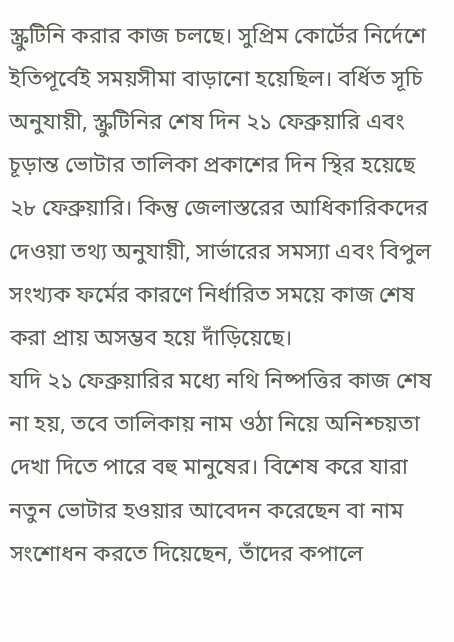স্ক্রুটিনি করার কাজ চলছে। সুপ্রিম কোর্টের নির্দেশে ইতিপূর্বেই সময়সীমা বাড়ানো হয়েছিল। বর্ধিত সূচি অনুযায়ী, স্ক্রুটিনির শেষ দিন ২১ ফেব্রুয়ারি এবং চূড়ান্ত ভোটার তালিকা প্রকাশের দিন স্থির হয়েছে ২৮ ফেব্রুয়ারি। কিন্তু জেলাস্তরের আধিকারিকদের দেওয়া তথ্য অনুযায়ী, সার্ভারের সমস্যা এবং বিপুল সংখ্যক ফর্মের কারণে নির্ধারিত সময়ে কাজ শেষ করা প্রায় অসম্ভব হয়ে দাঁড়িয়েছে।
যদি ২১ ফেব্রুয়ারির মধ্যে নথি নিষ্পত্তির কাজ শেষ না হয়, তবে তালিকায় নাম ওঠা নিয়ে অনিশ্চয়তা দেখা দিতে পারে বহু মানুষের। বিশেষ করে যারা নতুন ভোটার হওয়ার আবেদন করেছেন বা নাম সংশোধন করতে দিয়েছেন, তাঁদের কপালে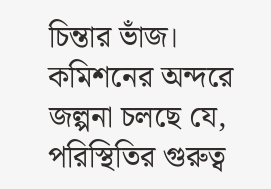চিন্তার ভাঁজ। কমিশনের অন্দরে জল্পনা চলছে যে, পরিস্থিতির গুরুত্ব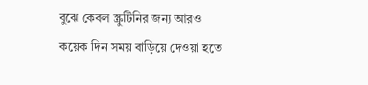বুঝে কেবল স্ক্রুটিনির জন্য আরও কয়েক দিন সময় বাড়িয়ে দেওয়া হতে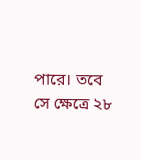পারে। তবে সে ক্ষেত্রে ২৮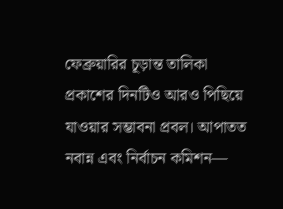ফেব্রুয়ারির চূড়ান্ত তালিকা প্রকাশের দিনটিও আরও পিছিয়ে যাওয়ার সম্ভাবনা প্রবল। আপাতত নবান্ন এবং নির্বাচন কমিশন—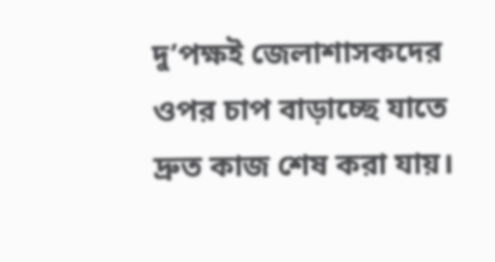দু’পক্ষই জেলাশাসকদের ওপর চাপ বাড়াচ্ছে যাতে দ্রুত কাজ শেষ করা যায়।